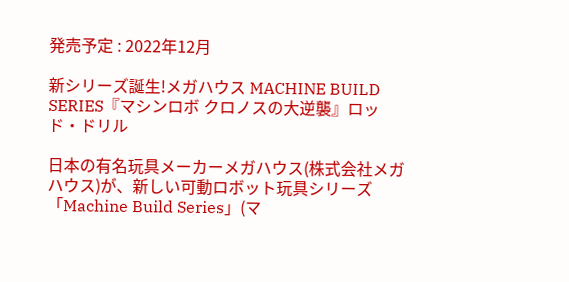発売予定 : 2022年12月

新シリーズ誕生!メガハウス MACHINE BUILD SERIES『マシンロボ クロノスの大逆襲』ロッド・ドリル

日本の有名玩具メーカーメガハウス(株式会社メガハウス)が、新しい可動ロボット玩具シリーズ「Machine Build Series」(マ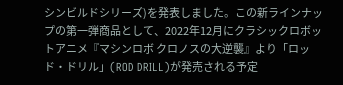シンビルドシリーズ)を発表しました。この新ラインナップの第一弾商品として、2022年12月にクラシックロボットアニメ『マシンロボ クロノスの大逆襲』より「ロッド・ドリル」(ROD DRILL)が発売される予定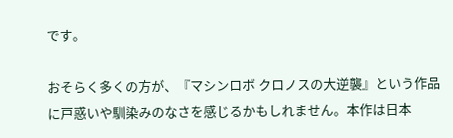です。

おそらく多くの方が、『マシンロボ クロノスの大逆襲』という作品に戸惑いや馴染みのなさを感じるかもしれません。本作は日本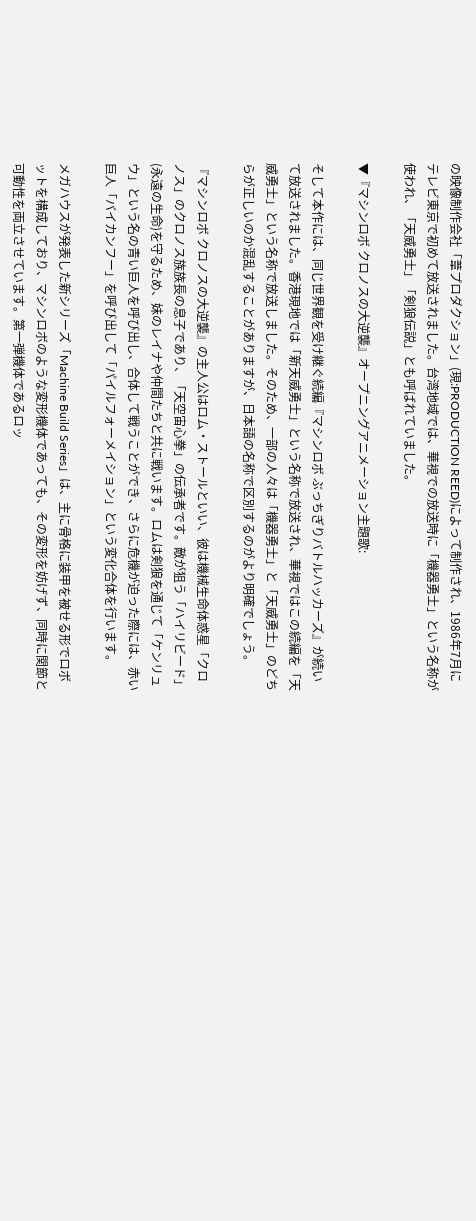の映像制作会社「葦プロダクション」(現:PRODUCTION REED)によって制作され、1986年7月にテレビ東京で初めて放送されました。台湾地域では、華視での放送時に「機器勇士」という名称が使われ、「天威勇士」「剣狼伝説」とも呼ばれていました。

▼『マシンロボ クロノスの大逆襲』オープニングアニメーション主題歌:

そして本作には、同じ世界観を受け継ぐ続編『マシンロボ ぶっちぎりバトルハッカーズ』が続いて放送されました。香港現地では「新天威勇士」という名称で放送され、華視ではこの続編を「天威勇士」という名称で放送しました。そのため、一部の人々は「機器勇士」と「天威勇士」のどちらが正しいのか混乱することがありますが、日本語の名称で区別するのがより明確でしょう。

『マシンロボ クロノスの大逆襲』の主人公はロム・ストールといい、彼は機械生命体惑星「クロノス」のクロノス族族長の息子であり、「天空宙心拳」の伝承者です。敵が狙う「ハイリビード」(永遠の生命)を守るため、妹のレイナや仲間たちと共に戦います。ロムは剣狼を通じて「ケンリュウ」という名の青い巨人を呼び出し、合体して戦うことができ、さらに危機が迫った際には、赤い巨人「バイカンフー」を呼び出して「パイルフォーメイション」という変化合体を行います。

メガハウスが発表した新シリーズ「Machine Build Series」は、主に骨格に装甲を被せる形でロボットを構成しており、マシンロボのような変形機体であっても、その変形を妨げず、同時に関節と可動性を両立させています。第一弾機体であるロッ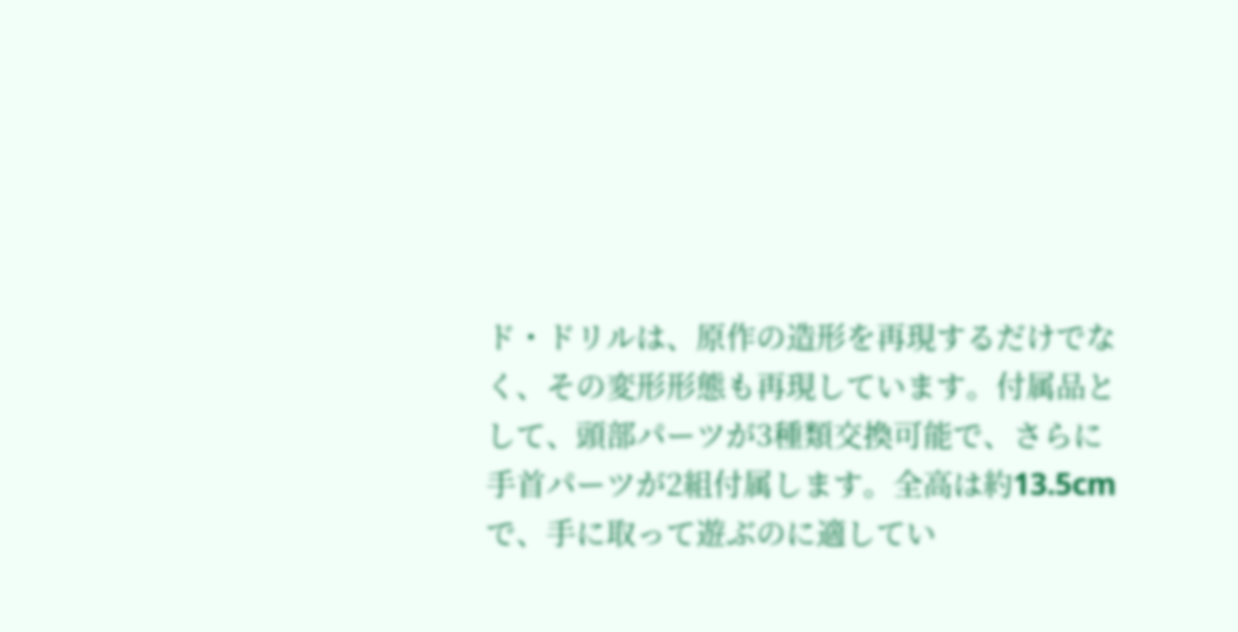ド・ドリルは、原作の造形を再現するだけでなく、その変形形態も再現しています。付属品として、頭部パーツが3種類交換可能で、さらに手首パーツが2組付属します。全高は約13.5cmで、手に取って遊ぶのに適してい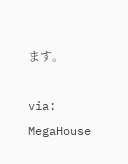ます。

via: MegaHouse